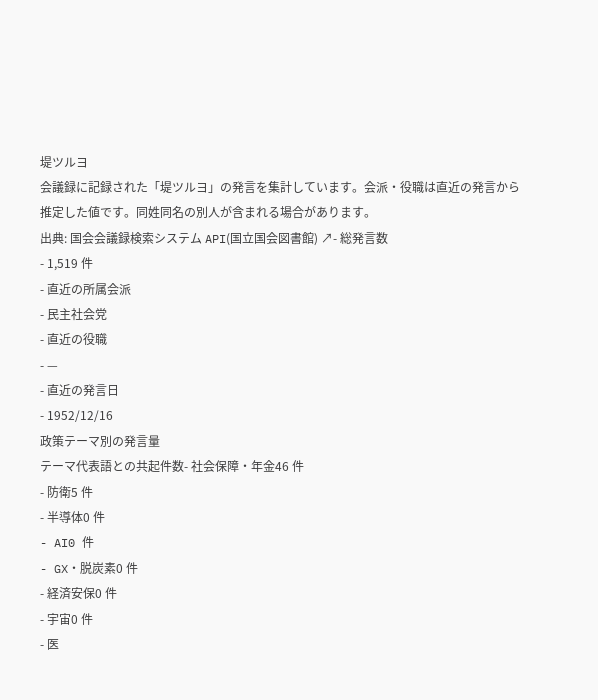堤ツルヨ
会議録に記録された「堤ツルヨ」の発言を集計しています。会派・役職は直近の発言から推定した値です。同姓同名の別人が含まれる場合があります。
出典: 国会会議録検索システム API(国立国会図書館) ↗- 総発言数
- 1,519 件
- 直近の所属会派
- 民主社会党
- 直近の役職
- —
- 直近の発言日
- 1952/12/16
政策テーマ別の発言量
テーマ代表語との共起件数- 社会保障・年金46 件
- 防衛5 件
- 半導体0 件
- AI0 件
- GX・脱炭素0 件
- 経済安保0 件
- 宇宙0 件
- 医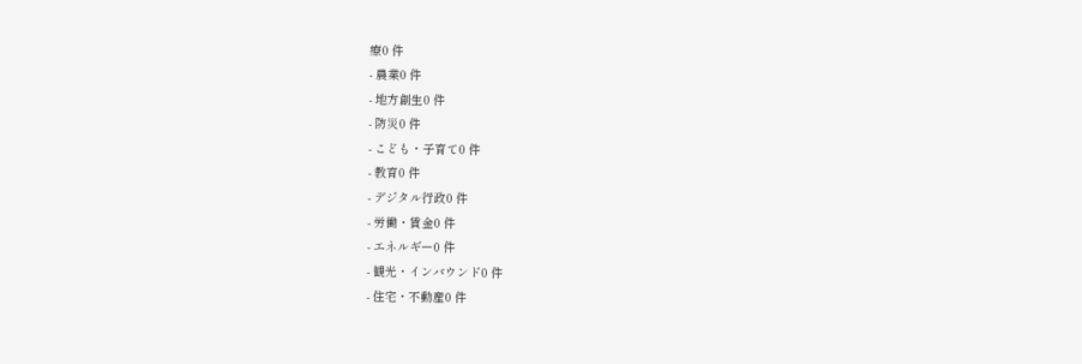療0 件
- 農業0 件
- 地方創生0 件
- 防災0 件
- こども・子育て0 件
- 教育0 件
- デジタル行政0 件
- 労働・賃金0 件
- エネルギー0 件
- 観光・インバウンド0 件
- 住宅・不動産0 件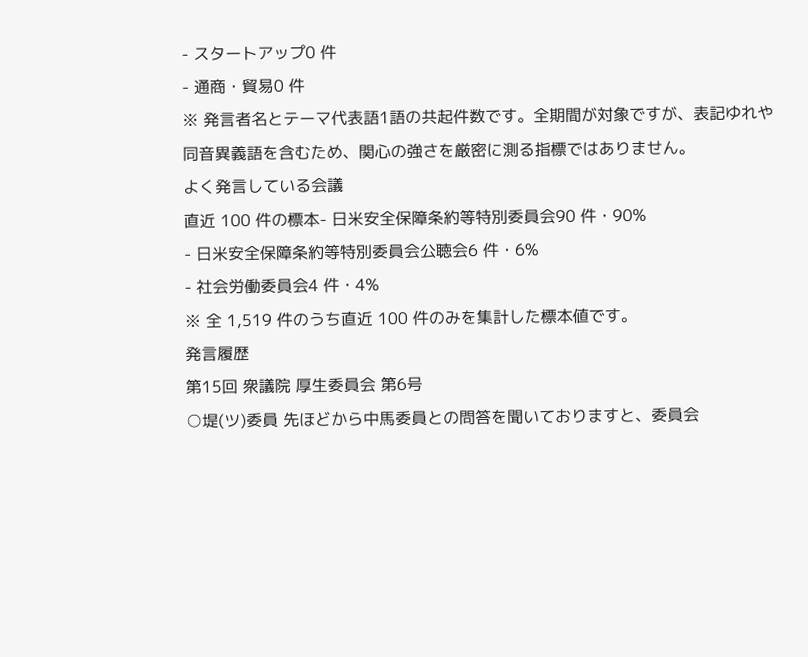- スタートアップ0 件
- 通商・貿易0 件
※ 発言者名とテーマ代表語1語の共起件数です。全期間が対象ですが、表記ゆれや 同音異義語を含むため、関心の強さを厳密に測る指標ではありません。
よく発言している会議
直近 100 件の標本- 日米安全保障条約等特別委員会90 件・90%
- 日米安全保障条約等特別委員会公聴会6 件・6%
- 社会労働委員会4 件・4%
※ 全 1,519 件のうち直近 100 件のみを集計した標本値です。
発言履歴
第15回 衆議院 厚生委員会 第6号
○堤(ツ)委員 先ほどから中馬委員との問答を聞いておりますと、委員会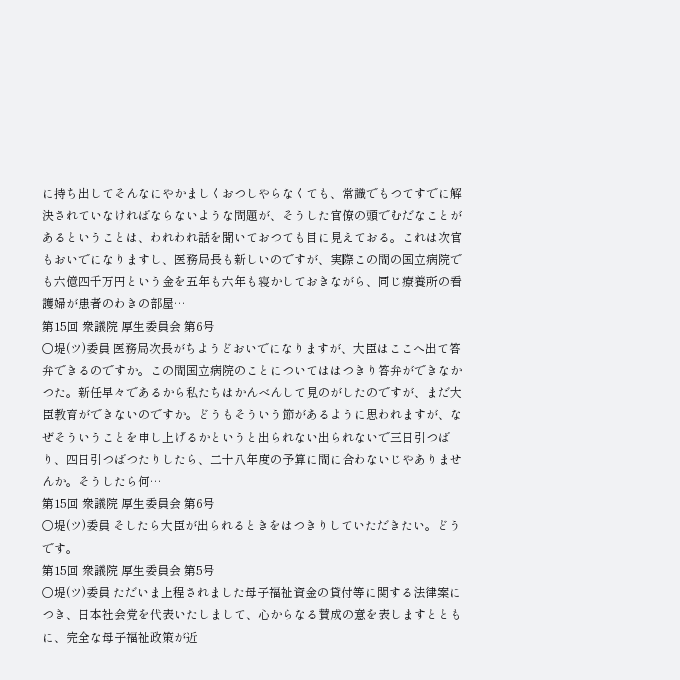に持ち出してそんなにやかましくおつしやらなくても、常識でもつてすでに解決されていなければならないような問題が、そうした官僚の頭でむだなことがあるということは、われわれ話を聞いておつても目に見えておる。これは次官もおいでになりますし、医務局長も新しいのですが、実際この間の国立病院でも六億四千万円という金を五年も六年も寝かしておきながら、同じ療養所の看護婦が患者のわきの部屋…
第15回 衆議院 厚生委員会 第6号
○堤(ツ)委員 医務局次長がちようどおいでになりますが、大臣はここへ出て答弁できるのですか。この間国立病院のことについてははつきり答弁ができなかつた。新任早々であるから私たちはかんべんして見のがしたのですが、まだ大臣教育ができないのですか。どうもそういう節があるように思われますが、なぜそういうことを申し上げるかというと出られない出られないで三日引つばり、四日引つばつたりしたら、二十八年度の予算に間に合わないじやありませんか。そうしたら何…
第15回 衆議院 厚生委員会 第6号
○堤(ツ)委員 そしたら大臣が出られるときをはつきりしていただきたい。どうです。
第15回 衆議院 厚生委員会 第5号
○堤(ツ)委員 ただいま上程されました母子福祉資金の貸付等に関する法律案につき、日本社会党を代表いたしまして、心からなる賛成の意を表しますとともに、完全な母子福祉政策が近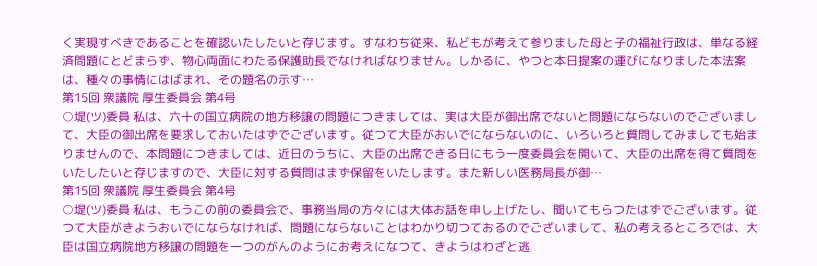く実現すべきであることを確認いたしたいと存じます。すなわち従来、私どもが考えて参りました母と子の福祉行政は、単なる経済問題にとどまらず、物心両面にわたる保護助長でなければなりません。しかるに、やつと本日提案の運びになりました本法案は、種々の事情にはばまれ、その題名の示す…
第15回 衆議院 厚生委員会 第4号
○堤(ツ)委員 私は、六十の国立病院の地方移譲の問題につきましては、実は大臣が御出席でないと問題にならないのでございまして、大臣の御出席を要求しておいたはずでございます。従つて大臣がおいでにならないのに、いろいろと質問してみましても始まりませんので、本問題につきましては、近日のうちに、大臣の出席できる日にもう一度委員会を開いて、大臣の出席を得て質問をいたしたいと存じますので、大臣に対する質問はまず保留をいたします。また新しい医務局長が御…
第15回 衆議院 厚生委員会 第4号
○堤(ツ)委員 私は、もうこの前の委員会で、事務当局の方々には大体お話を申し上げたし、聞いてもらつたはずでございます。従つて大臣がきようおいでにならなければ、問題にならないことはわかり切つておるのでございまして、私の考えるところでは、大臣は国立病院地方移譲の問題を一つのがんのようにお考えになつて、きようはわざと逃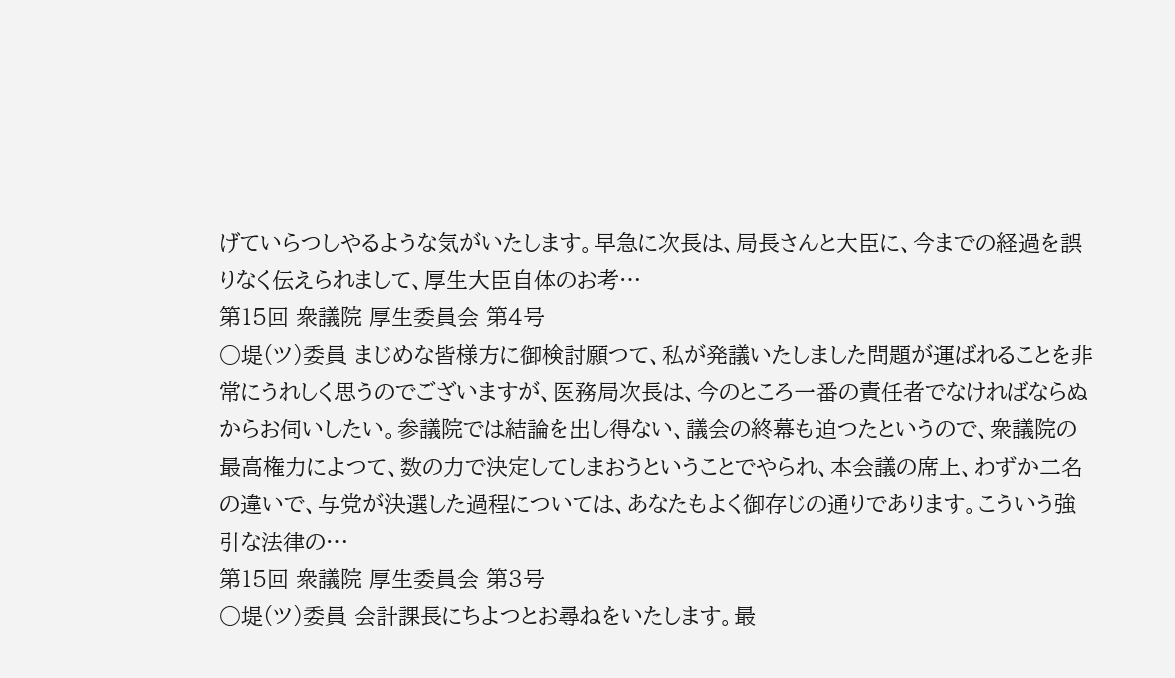げていらつしやるような気がいたします。早急に次長は、局長さんと大臣に、今までの経過を誤りなく伝えられまして、厚生大臣自体のお考…
第15回 衆議院 厚生委員会 第4号
○堤(ツ)委員 まじめな皆様方に御検討願つて、私が発議いたしました問題が運ばれることを非常にうれしく思うのでございますが、医務局次長は、今のところ一番の責任者でなければならぬからお伺いしたい。参議院では結論を出し得ない、議会の終幕も迫つたというので、衆議院の最高権力によつて、数の力で決定してしまおうということでやられ、本会議の席上、わずか二名の違いで、与党が決選した過程については、あなたもよく御存じの通りであります。こういう強引な法律の…
第15回 衆議院 厚生委員会 第3号
○堤(ツ)委員 会計課長にちよつとお尋ねをいたします。最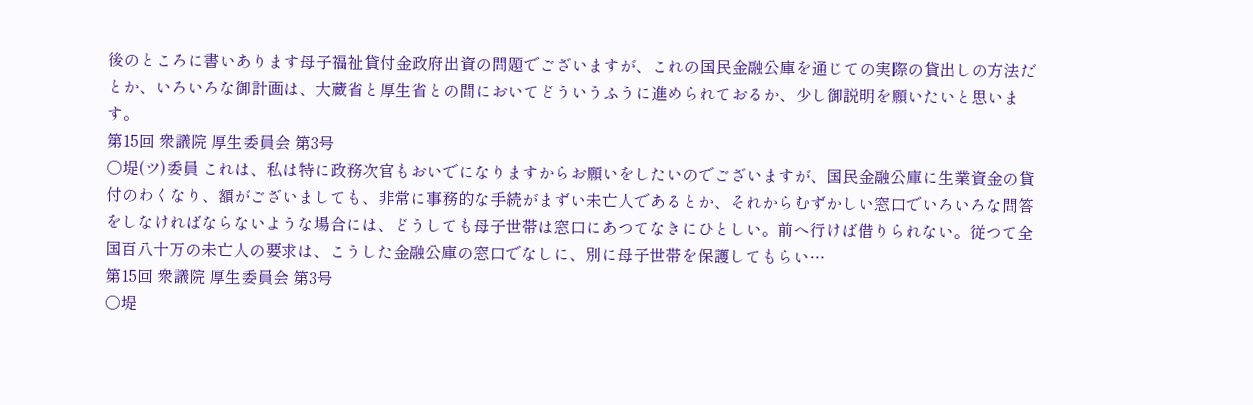後のところに書いあります母子福祉貸付金政府出資の問題でございますが、これの国民金融公庫を通じての実際の貸出しの方法だとか、いろいろな御計画は、大蔵省と厚生省との間においてどういうふうに進められておるか、少し御説明を願いたいと思います。
第15回 衆議院 厚生委員会 第3号
○堤(ツ)委員 これは、私は特に政務次官もおいでになりますからお願いをしたいのでございますが、国民金融公庫に生業資金の貸付のわくなり、額がございましても、非常に事務的な手続がまずい未亡人であるとか、それからむずかしい窓口でいろいろな問答をしなければならないような場合には、どうしても母子世帯は窓口にあつてなきにひとしい。前へ行けば借りられない。従つて全国百八十万の未亡人の要求は、こうした金融公庫の窓口でなしに、別に母子世帯を保護してもらい…
第15回 衆議院 厚生委員会 第3号
○堤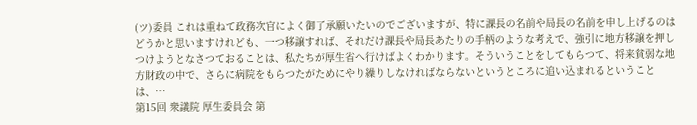(ツ)委員 これは重ねて政務次官によく御了承願いたいのでございますが、特に課長の名前や局長の名前を申し上げるのはどうかと思いますけれども、一つ移譲すれば、それだけ課長や局長あたりの手柄のような考えで、強引に地方移譲を押しつけようとなさつておることは、私たちが厚生省へ行けばよくわかります。そういうことをしてもらつて、将来貧弱な地方財政の中で、さらに病院をもらつたがためにやり繰りしなければならないというところに追い込まれるということは、…
第15回 衆議院 厚生委員会 第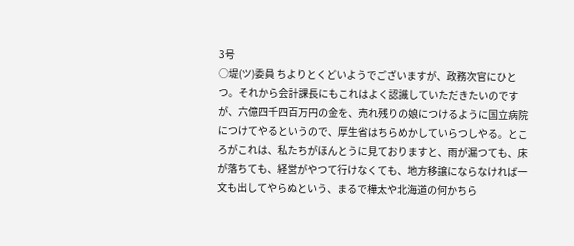3号
○堤(ツ)委員 ちよりとくどいようでございますが、政務次官にひとつ。それから会計課長にもこれはよく認識していただきたいのですが、六億四千四百万円の金を、売れ残りの娘につけるように国立病院につけてやるというので、厚生省はちらめかしていらつしやる。ところがこれは、私たちがほんとうに見ておりますと、雨が漏つても、床が落ちても、経営がやつて行けなくても、地方移譲にならなければ一文も出してやらぬという、まるで樺太や北海道の何かちら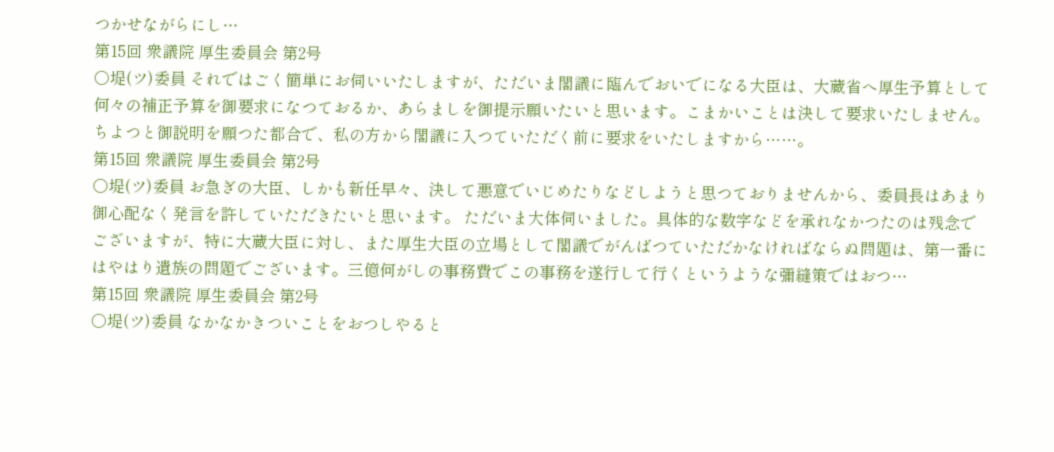つかせながらにし…
第15回 衆議院 厚生委員会 第2号
○堤(ツ)委員 それではごく簡単にお伺いいたしますが、ただいま閣議に臨んでおいでになる大臣は、大蔵省へ厚生予算として何々の補正予算を御要求になつておるか、あらましを御提示願いたいと思います。こまかいことは決して要求いたしません。ちよつと御説明を願つた都合で、私の方から閣議に入つていただく前に要求をいたしますから……。
第15回 衆議院 厚生委員会 第2号
○堤(ツ)委員 お急ぎの大臣、しかも新任早々、決して悪意でいじめたりなどしようと思つておりませんから、委員長はあまり御心配なく発言を許していただきたいと思います。 ただいま大体伺いました。具体的な数字などを承れなかつたのは残念でございますが、特に大蔵大臣に対し、また厚生大臣の立場として閣議でがんばつていただかなければならぬ問題は、第一番にはやはり遺族の問題でございます。三億何がしの事務費でこの事務を遂行して行くというような彌縫策ではおつ…
第15回 衆議院 厚生委員会 第2号
○堤(ツ)委員 なかなかきついことをおつしやると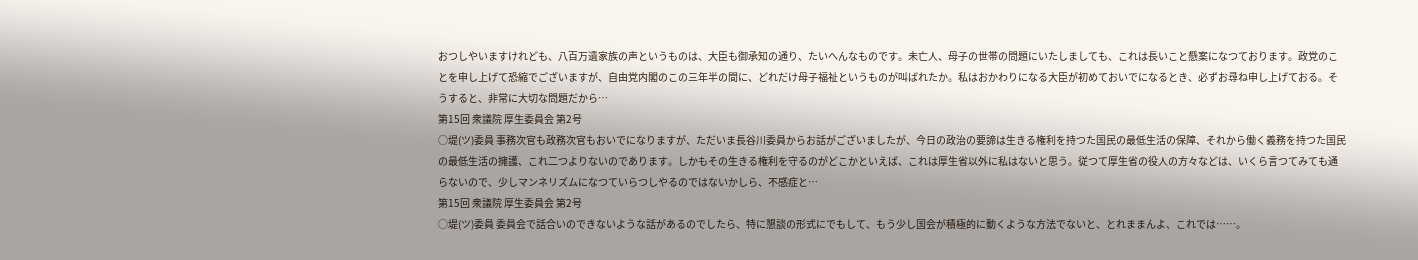おつしやいますけれども、八百万遺家族の声というものは、大臣も御承知の通り、たいへんなものです。未亡人、母子の世帯の問題にいたしましても、これは長いこと懸案になつております。政党のことを申し上げて恐縮でございますが、自由党内閣のこの三年半の間に、どれだけ母子福祉というものが叫ばれたか。私はおかわりになる大臣が初めておいでになるとき、必ずお尋ね申し上げておる。そうすると、非常に大切な問題だから…
第15回 衆議院 厚生委員会 第2号
○堤(ツ)委員 事務次官も政務次官もおいでになりますが、ただいま長谷川委員からお話がございましたが、今日の政治の要諦は生きる権利を持つた国民の最低生活の保障、それから働く義務を持つた国民の最低生活の擁護、これ二つよりないのであります。しかもその生きる権利を守るのがどこかといえば、これは厚生省以外に私はないと思う。従つて厚生省の役人の方々などは、いくら言つてみても通らないので、少しマンネリズムになつていらつしやるのではないかしら、不感症と…
第15回 衆議院 厚生委員会 第2号
○堤(ツ)委員 委員会で話合いのできないような話があるのでしたら、特に懇談の形式にでもして、もう少し国会が積極的に動くような方法でないと、とれままんよ、これでは……。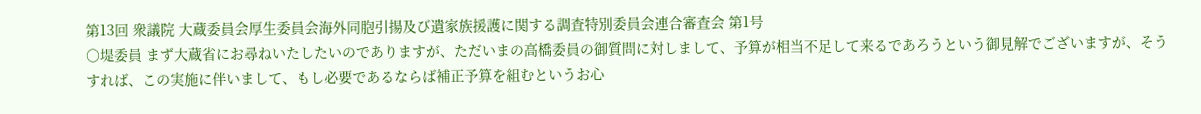第13回 衆議院 大蔵委員会厚生委員会海外同胞引揚及び遺家族援護に関する調査特別委員会連合審査会 第1号
○堤委員 まず大蔵省にお尋ねいたしたいのでありますが、ただいまの高橋委員の御質問に対しまして、予算が相当不足して来るであろうという御見解でございますが、そうすれば、この実施に伴いまして、もし必要であるならば補正予算を組むというお心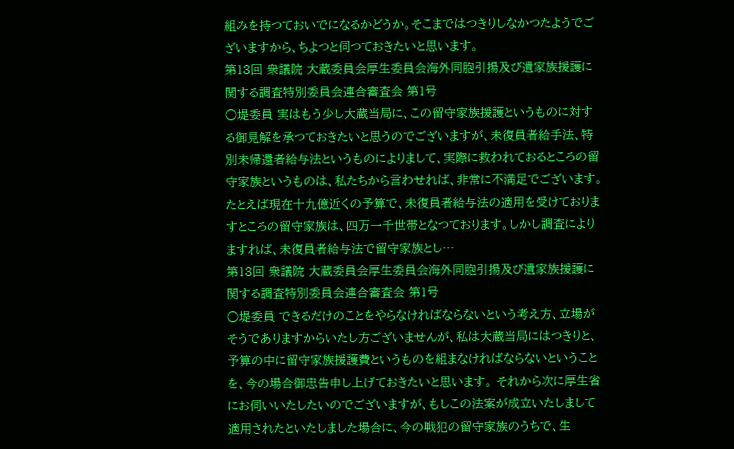組みを持つておいでになるかどうか。そこまではつきりしなかつたようでございますから、ちよつと伺つておきたいと思います。
第13回 衆議院 大蔵委員会厚生委員会海外同胞引揚及び遺家族援護に関する調査特別委員会連合審査会 第1号
○堤委員 実はもう少し大蔵当局に、この留守家族援護というものに対する御見解を承つておきたいと思うのでございますが、未復員者給手法、特別未帰還者給与法というものによりまして、実際に救われておるところの留守家族というものは、私たちから言わせれば、非常に不満足でございます。たとえば現在十九億近くの予算で、未復員者給与法の適用を受けておりますところの留守家族は、四万一千世帯となつております。しかし調査によりますれば、未復員者給与法で留守家族とし…
第13回 衆議院 大蔵委員会厚生委員会海外同胞引揚及び遺家族援護に関する調査特別委員会連合審査会 第1号
○堤委員 できるだけのことをやらなければならないという考え方、立場がそうでありますからいたし方ございませんが、私は大蔵当局にはつきりと、予算の中に留守家族援護費というものを組まなければならないということを、今の場合御忠告申し上げておきたいと思います。 それから次に厚生省にお伺いいたしたいのでございますが、もしこの法案が成立いたしまして適用されたといたしました場合に、今の戦犯の留守家族のうちで、生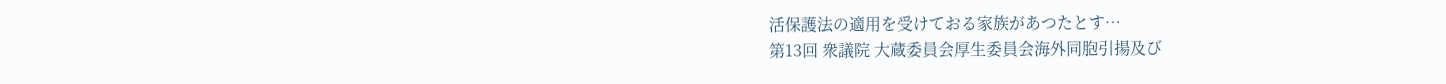活保護法の適用を受けておる家族があつたとす…
第13回 衆議院 大蔵委員会厚生委員会海外同胞引揚及び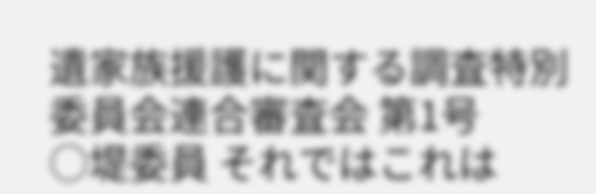遺家族援護に関する調査特別委員会連合審査会 第1号
○堤委員 それではこれは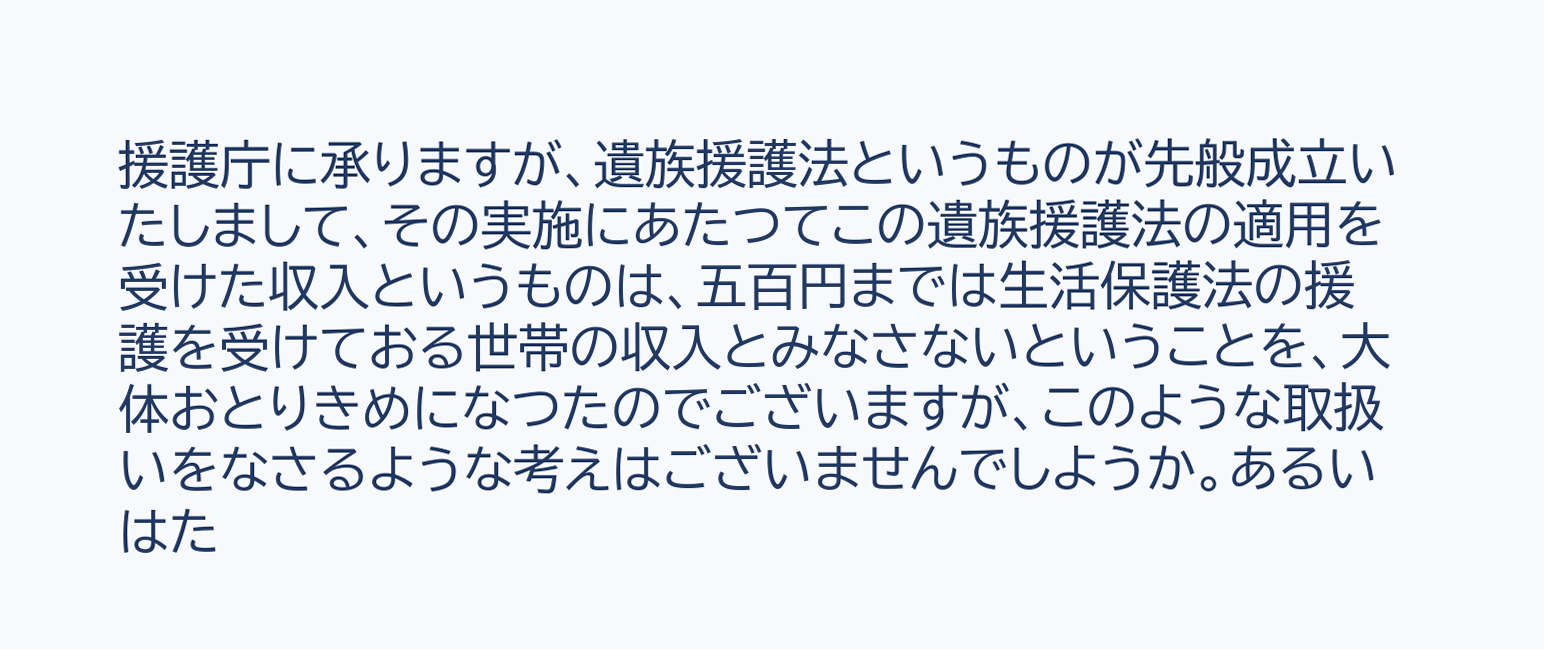援護庁に承りますが、遺族援護法というものが先般成立いたしまして、その実施にあたつてこの遺族援護法の適用を受けた収入というものは、五百円までは生活保護法の援護を受けておる世帯の収入とみなさないということを、大体おとりきめになつたのでございますが、このような取扱いをなさるような考えはございませんでしようか。あるいはた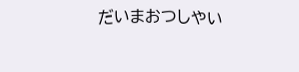だいまおつしやい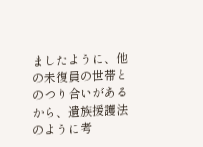ましたように、他の未復員の世帯とのつり合いがあるから、遺族援護法のように考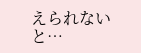えられないと…